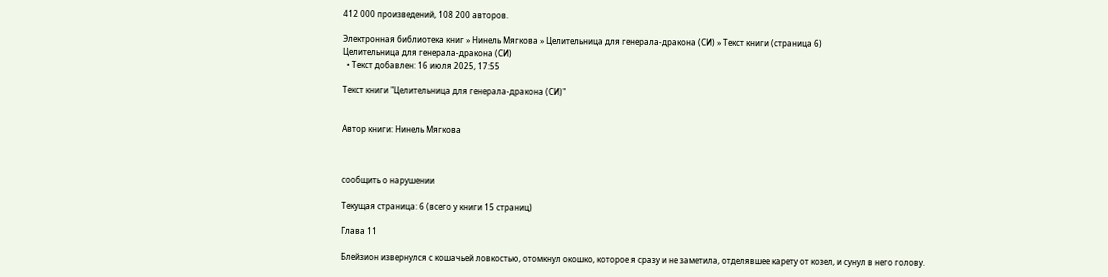412 000 произведений, 108 200 авторов.

Электронная библиотека книг » Нинель Мягкова » Целительница для генерала-дракона (СИ) » Текст книги (страница 6)
Целительница для генерала-дракона (СИ)
  • Текст добавлен: 16 июля 2025, 17:55

Текст книги "Целительница для генерала-дракона (СИ)"


Автор книги: Нинель Мягкова



сообщить о нарушении

Текущая страница: 6 (всего у книги 15 страниц)

Глава 11

Блейзион извернулся с кошачьей ловкостью, отомкнул окошко, которое я сразу и не заметила, отделявшее карету от козел, и сунул в него голову.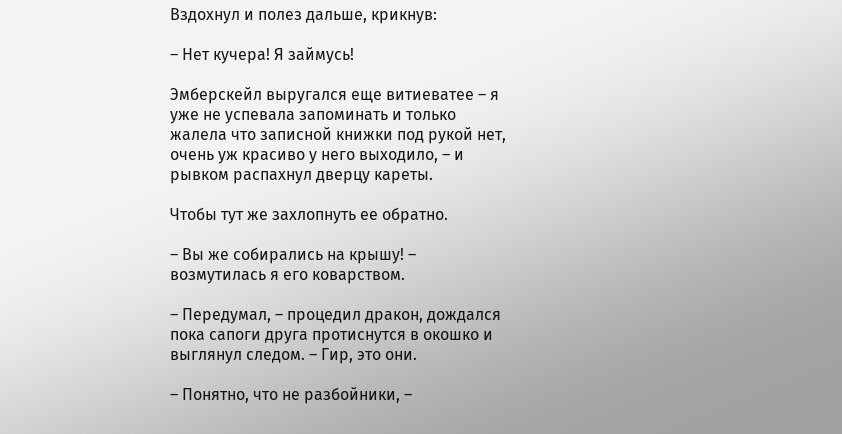Вздохнул и полез дальше, крикнув:

– Нет кучера! Я займусь!

Эмберскейл выругался еще витиеватее – я уже не успевала запоминать и только жалела что записной книжки под рукой нет, очень уж красиво у него выходило, – и рывком распахнул дверцу кареты.

Чтобы тут же захлопнуть ее обратно.

– Вы же собирались на крышу! – возмутилась я его коварством.

– Передумал, – процедил дракон, дождался пока сапоги друга протиснутся в окошко и выглянул следом. – Гир, это они.

– Понятно, что не разбойники, –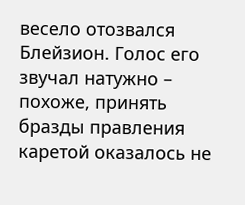весело отозвался Блейзион. Голос его звучал натужно – похоже, принять бразды правления каретой оказалось не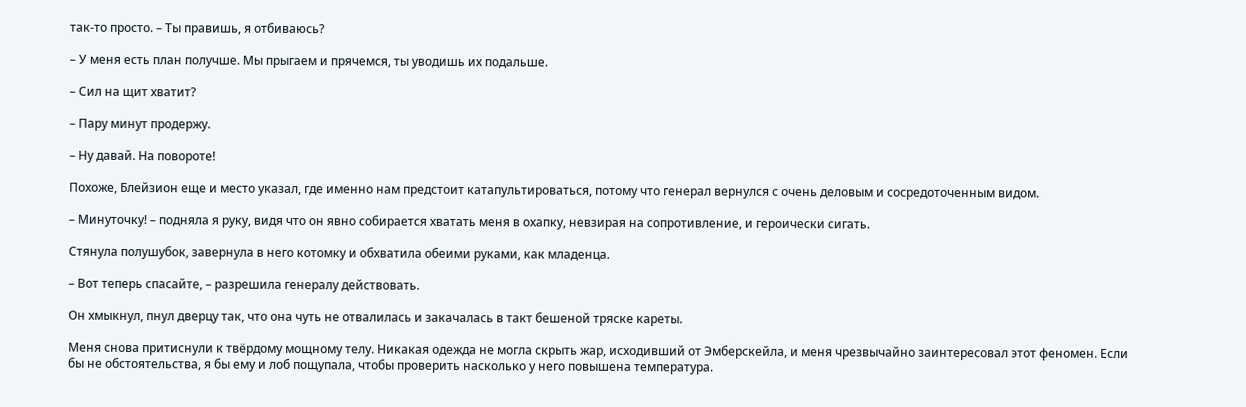так-то просто. – Ты правишь, я отбиваюсь?

– У меня есть план получше. Мы прыгаем и прячемся, ты уводишь их подальше.

– Сил на щит хватит?

– Пару минут продержу.

– Ну давай. На повороте!

Похоже, Блейзион еще и место указал, где именно нам предстоит катапультироваться, потому что генерал вернулся с очень деловым и сосредоточенным видом.

– Минуточку! – подняла я руку, видя что он явно собирается хватать меня в охапку, невзирая на сопротивление, и героически сигать.

Стянула полушубок, завернула в него котомку и обхватила обеими руками, как младенца.

– Вот теперь спасайте, – разрешила генералу действовать.

Он хмыкнул, пнул дверцу так, что она чуть не отвалилась и закачалась в такт бешеной тряске кареты.

Меня снова притиснули к твёрдому мощному телу. Никакая одежда не могла скрыть жар, исходивший от Эмберскейла, и меня чрезвычайно заинтересовал этот феномен. Если бы не обстоятельства, я бы ему и лоб пощупала, чтобы проверить насколько у него повышена температура.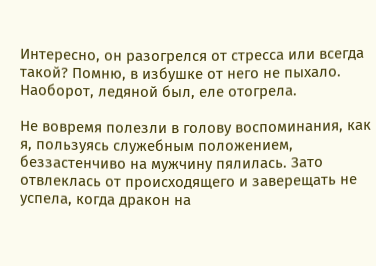Интересно, он разогрелся от стресса или всегда такой? Помню, в избушке от него не пыхало. Наоборот, ледяной был, еле отогрела.

Не вовремя полезли в голову воспоминания, как я, пользуясь служебным положением, беззастенчиво на мужчину пялилась. Зато отвлеклась от происходящего и заверещать не успела, когда дракон на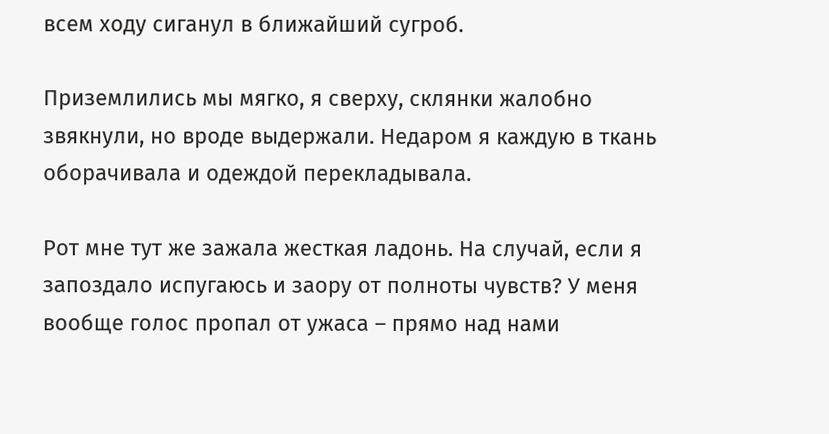всем ходу сиганул в ближайший сугроб.

Приземлились мы мягко, я сверху, склянки жалобно звякнули, но вроде выдержали. Недаром я каждую в ткань оборачивала и одеждой перекладывала.

Рот мне тут же зажала жесткая ладонь. На случай, если я запоздало испугаюсь и заору от полноты чувств? У меня вообще голос пропал от ужаса – прямо над нами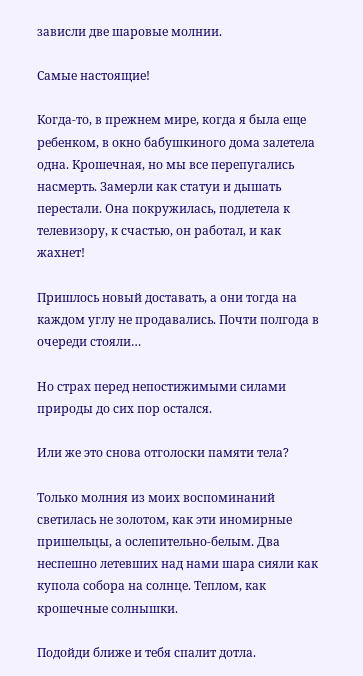зависли две шаровые молнии.

Самые настоящие!

Когда-то, в прежнем мире, когда я была еще ребенком, в окно бабушкиного дома залетела одна. Крошечная, но мы все перепугались насмерть. Замерли как статуи и дышать перестали. Она покружилась, подлетела к телевизору, к счастью, он работал, и как жахнет!

Пришлось новый доставать, а они тогда на каждом углу не продавались. Почти полгода в очереди стояли…

Но страх перед непостижимыми силами природы до сих пор остался.

Или же это снова отголоски памяти тела?

Только молния из моих воспоминаний светилась не золотом, как эти иномирные пришельцы, а ослепительно-белым. Два неспешно летевших над нами шара сияли как купола собора на солнце. Теплом, как крошечные солнышки.

Подойди ближе и тебя спалит дотла.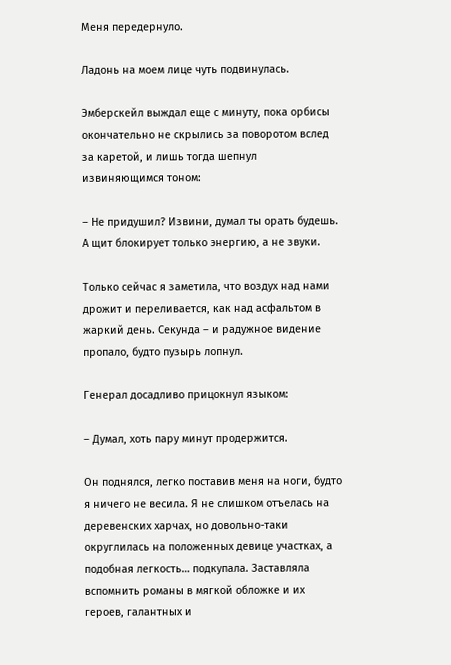Меня передернуло.

Ладонь на моем лице чуть подвинулась.

Эмберскейл выждал еще с минуту, пока орбисы окончательно не скрылись за поворотом вслед за каретой, и лишь тогда шепнул извиняющимся тоном:

– Не придушил? Извини, думал ты орать будешь. А щит блокирует только энергию, а не звуки.

Только сейчас я заметила, что воздух над нами дрожит и переливается, как над асфальтом в жаркий день. Секунда – и радужное видение пропало, будто пузырь лопнул.

Генерал досадливо прицокнул языком:

– Думал, хоть пару минут продержится.

Он поднялся, легко поставив меня на ноги, будто я ничего не весила. Я не слишком отъелась на деревенских харчах, но довольно-таки округлилась на положенных девице участках, а подобная легкость… подкупала. Заставляла вспомнить романы в мягкой обложке и их героев, галантных и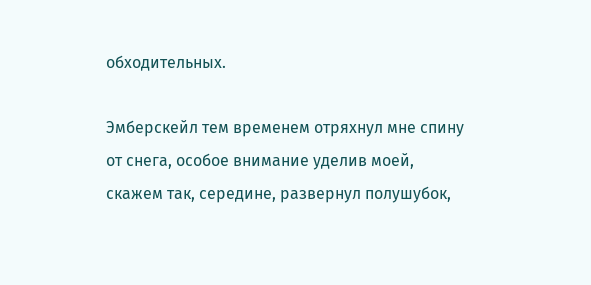обходительных.

Эмберскейл тем временем отряхнул мне спину от снега, особое внимание уделив моей, скажем так, середине, развернул полушубок,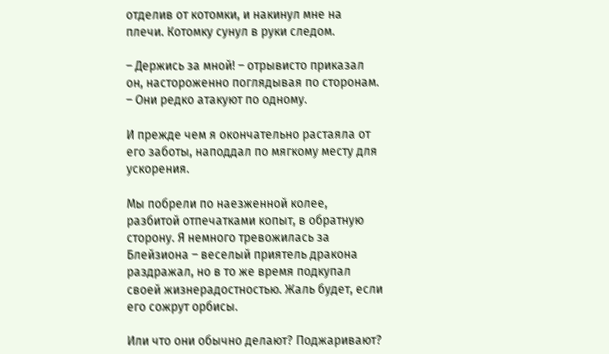отделив от котомки, и накинул мне на плечи. Котомку сунул в руки следом.

– Держись за мной! – отрывисто приказал он, настороженно поглядывая по сторонам. – Они редко атакуют по одному.

И прежде чем я окончательно растаяла от его заботы, наподдал по мягкому месту для ускорения.

Мы побрели по наезженной колее, разбитой отпечатками копыт, в обратную сторону. Я немного тревожилась за Блейзиона – веселый приятель дракона раздражал, но в то же время подкупал своей жизнерадостностью. Жаль будет, если его сожрут орбисы.

Или что они обычно делают? Поджаривают?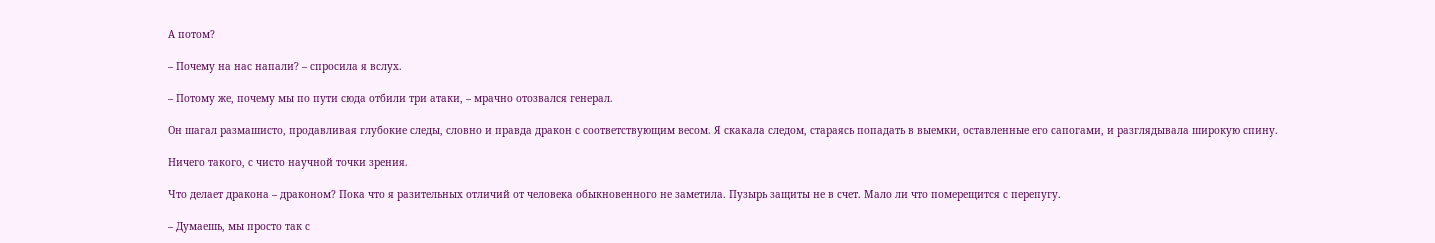А потом?

– Почему на нас напали? – спросила я вслух.

– Потому же, почему мы по пути сюда отбили три атаки, – мрачно отозвался генерал.

Он шагал размашисто, продавливая глубокие следы, словно и правда дракон с соответствующим весом. Я скакала следом, стараясь попадать в выемки, оставленные его сапогами, и разглядывала широкую спину.

Ничего такого, с чисто научной точки зрения.

Что делает дракона – драконом? Пока что я разительных отличий от человека обыкновенного не заметила. Пузырь защиты не в счет. Мало ли что померещится с перепугу.

– Думаешь, мы просто так с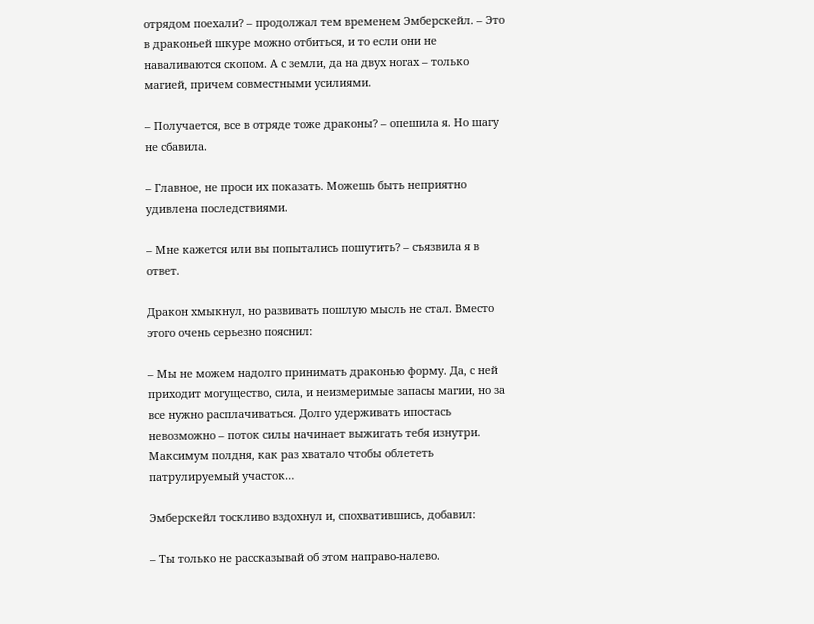отрядом поехали? – продолжал тем временем Эмберскейл. – Это в драконьей шкуре можно отбиться, и то если они не наваливаются скопом. А с земли, да на двух ногах – только магией, причем совместными усилиями.

– Получается, все в отряде тоже драконы? – опешила я. Но шагу не сбавила.

– Главное, не проси их показать. Можешь быть неприятно удивлена последствиями.

– Мне кажется или вы попытались пошутить? – съязвила я в ответ.

Дракон хмыкнул, но развивать пошлую мысль не стал. Вместо этого очень серьезно пояснил:

– Мы не можем надолго принимать драконью форму. Да, с ней приходит могущество, сила, и неизмеримые запасы магии, но за все нужно расплачиваться. Долго удерживать ипостась невозможно – поток силы начинает выжигать тебя изнутри. Максимум полдня, как раз хватало чтобы облететь патрулируемый участок…

Эмберскейл тоскливо вздохнул и, спохватившись, добавил:

– Ты только не рассказывай об этом направо-налево.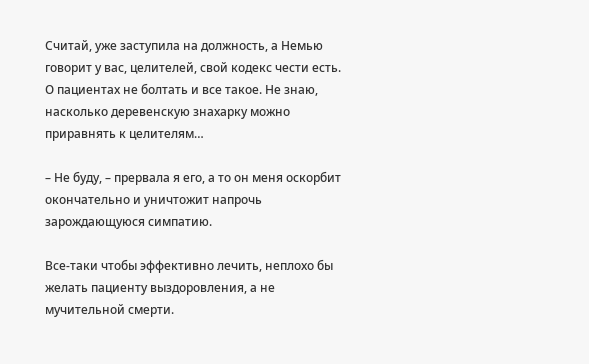Считай, уже заступила на должность, а Немью говорит у вас, целителей, свой кодекс чести есть. О пациентах не болтать и все такое. Не знаю, насколько деревенскую знахарку можно приравнять к целителям…

– Не буду, – прервала я его, а то он меня оскорбит окончательно и уничтожит напрочь зарождающуюся симпатию.

Все-таки чтобы эффективно лечить, неплохо бы желать пациенту выздоровления, а не мучительной смерти.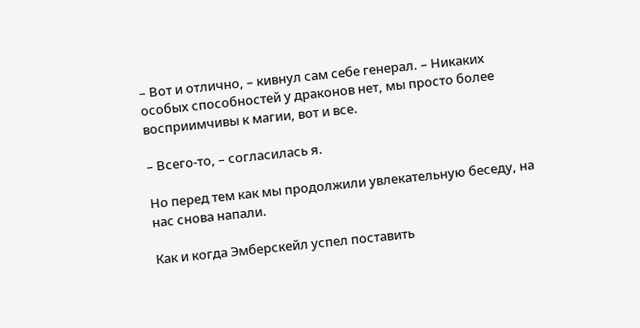– Вот и отлично, – кивнул сам себе генерал. – Никаких особых способностей у драконов нет, мы просто более восприимчивы к магии, вот и все.

– Всего-то, – согласилась я.

Но перед тем как мы продолжили увлекательную беседу, на нас снова напали.

Как и когда Эмберскейл успел поставить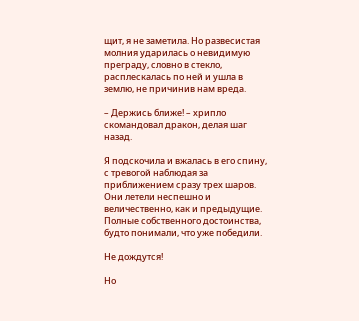щит, я не заметила. Но развесистая молния ударилась о невидимую преграду, словно в стекло, расплескалась по ней и ушла в землю, не причинив нам вреда.

– Держись ближе! – хрипло скомандовал дракон, делая шаг назад.

Я подскочила и вжалась в его спину, с тревогой наблюдая за приближением сразу трех шаров. Они летели неспешно и величественно, как и предыдущие. Полные собственного достоинства, будто понимали, что уже победили.

Не дождутся!

Но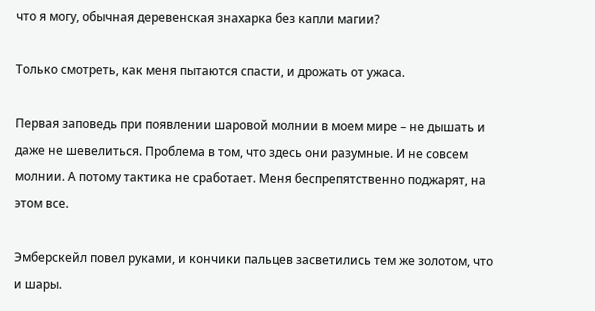что я могу, обычная деревенская знахарка без капли магии?

Только смотреть, как меня пытаются спасти, и дрожать от ужаса.

Первая заповедь при появлении шаровой молнии в моем мире – не дышать и даже не шевелиться. Проблема в том, что здесь они разумные. И не совсем молнии. А потому тактика не сработает. Меня беспрепятственно поджарят, на этом все.

Эмберскейл повел руками, и кончики пальцев засветились тем же золотом, что и шары.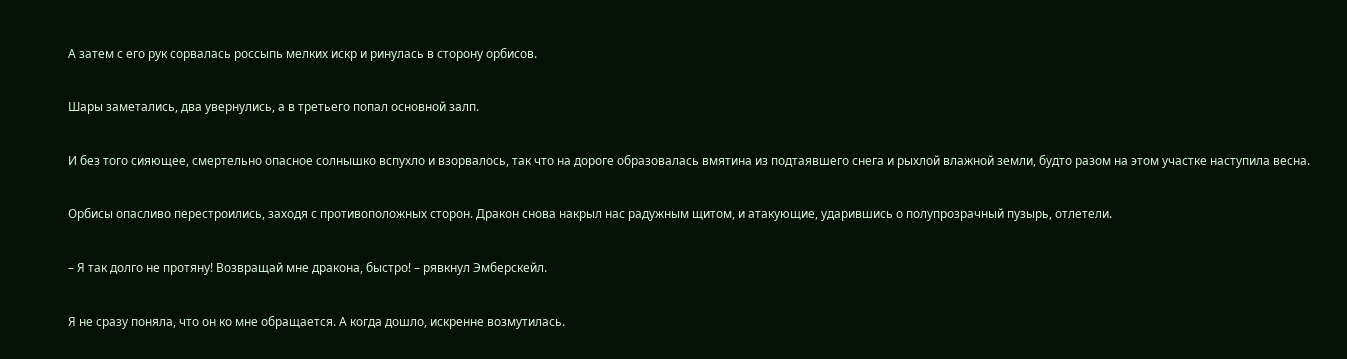А затем с его рук сорвалась россыпь мелких искр и ринулась в сторону орбисов.

Шары заметались, два увернулись, а в третьего попал основной залп.

И без того сияющее, смертельно опасное солнышко вспухло и взорвалось, так что на дороге образовалась вмятина из подтаявшего снега и рыхлой влажной земли, будто разом на этом участке наступила весна.

Орбисы опасливо перестроились, заходя с противоположных сторон. Дракон снова накрыл нас радужным щитом, и атакующие, ударившись о полупрозрачный пузырь, отлетели.

– Я так долго не протяну! Возвращай мне дракона, быстро! – рявкнул Эмберскейл.

Я не сразу поняла, что он ко мне обращается. А когда дошло, искренне возмутилась.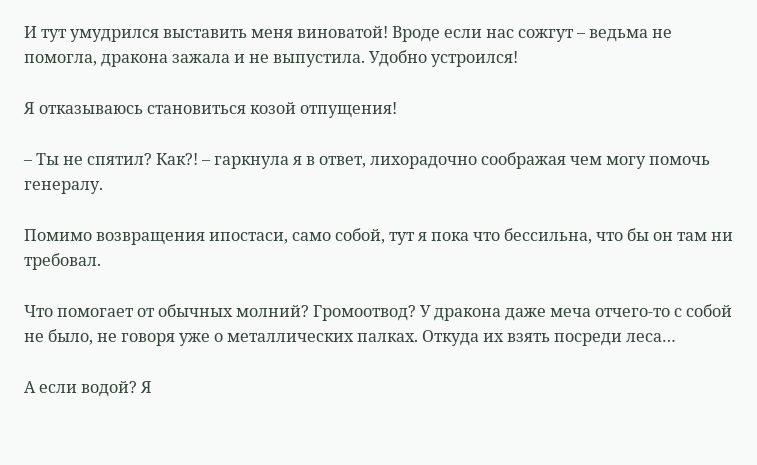И тут умудрился выставить меня виноватой! Вроде если нас сожгут – ведьма не помогла, дракона зажала и не выпустила. Удобно устроился!

Я отказываюсь становиться козой отпущения!

– Ты не спятил? Как?! – гаркнула я в ответ, лихорадочно соображая чем могу помочь генералу.

Помимо возвращения ипостаси, само собой, тут я пока что бессильна, что бы он там ни требовал.

Что помогает от обычных молний? Громоотвод? У дракона даже меча отчего-то с собой не было, не говоря уже о металлических палках. Откуда их взять посреди леса…

А если водой? Я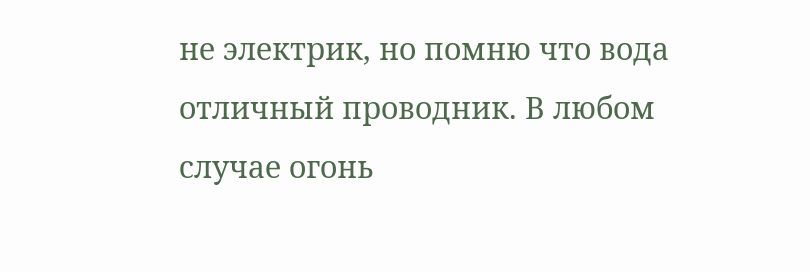не электрик, но помню что вода отличный проводник. В любом случае огонь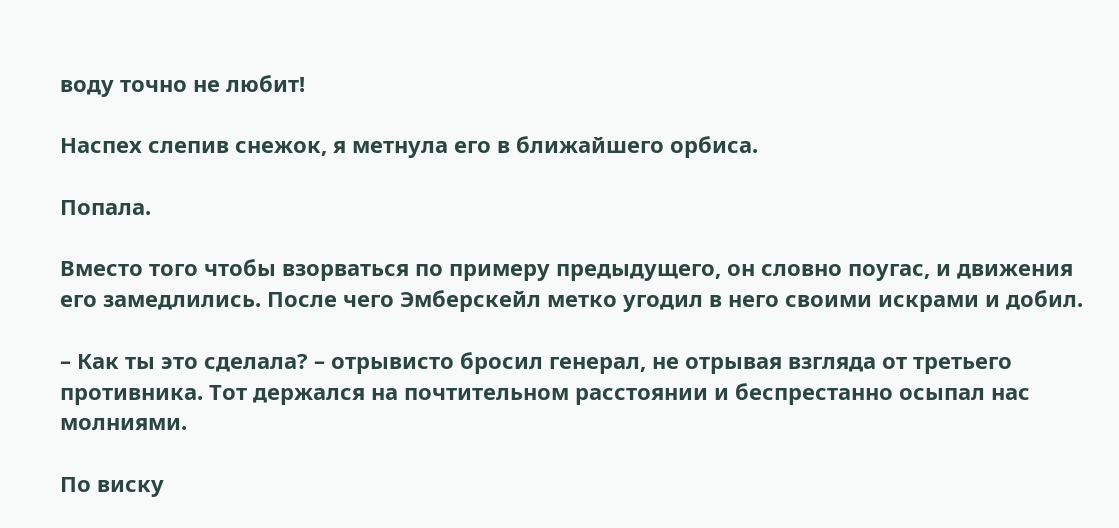воду точно не любит!

Наспех слепив снежок, я метнула его в ближайшего орбиса.

Попала.

Вместо того чтобы взорваться по примеру предыдущего, он словно поугас, и движения его замедлились. После чего Эмберскейл метко угодил в него своими искрами и добил.

– Как ты это сделала? – отрывисто бросил генерал, не отрывая взгляда от третьего противника. Тот держался на почтительном расстоянии и беспрестанно осыпал нас молниями.

По виску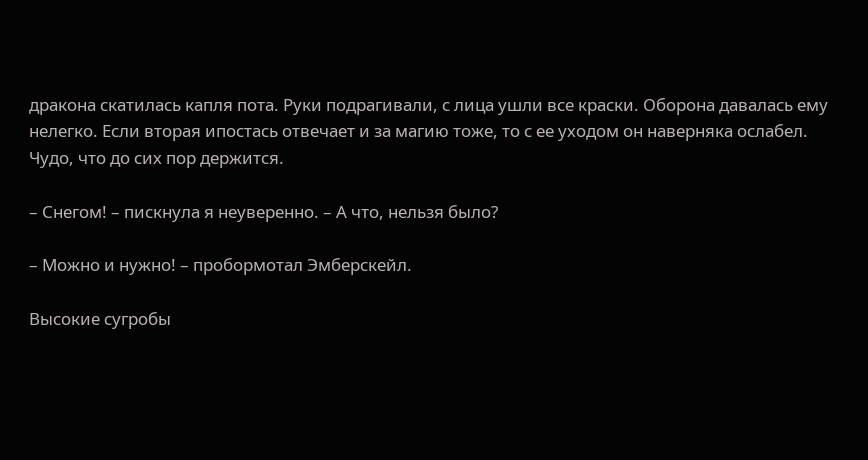дракона скатилась капля пота. Руки подрагивали, с лица ушли все краски. Оборона давалась ему нелегко. Если вторая ипостась отвечает и за магию тоже, то с ее уходом он наверняка ослабел. Чудо, что до сих пор держится.

– Снегом! – пискнула я неуверенно. – А что, нельзя было?

– Можно и нужно! – пробормотал Эмберскейл.

Высокие сугробы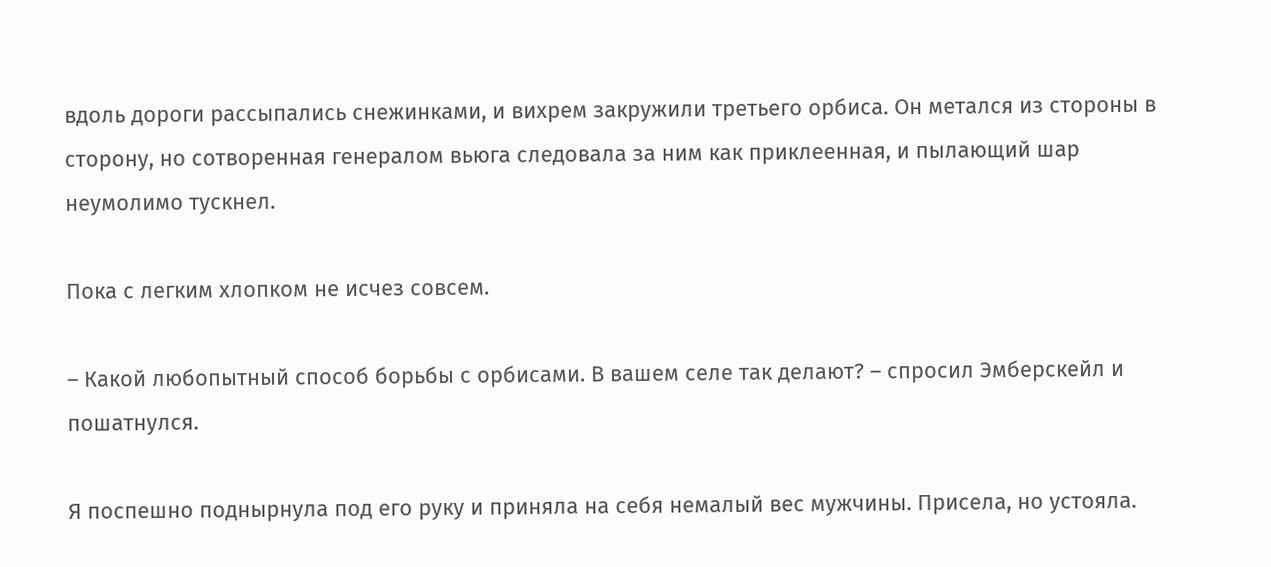вдоль дороги рассыпались снежинками, и вихрем закружили третьего орбиса. Он метался из стороны в сторону, но сотворенная генералом вьюга следовала за ним как приклеенная, и пылающий шар неумолимо тускнел.

Пока с легким хлопком не исчез совсем.

– Какой любопытный способ борьбы с орбисами. В вашем селе так делают? – спросил Эмберскейл и пошатнулся.

Я поспешно поднырнула под его руку и приняла на себя немалый вес мужчины. Присела, но устояла.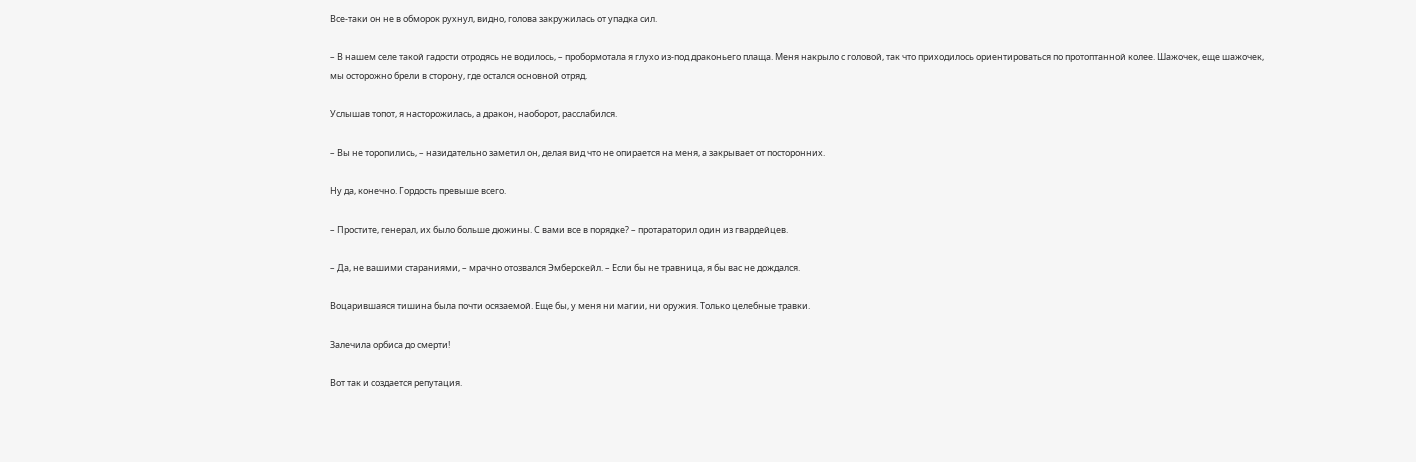Все-таки он не в обморок рухнул, видно, голова закружилась от упадка сил.

– В нашем селе такой гадости отродясь не водилось, – пробормотала я глухо из-под драконьего плаща. Меня накрыло с головой, так что приходилось ориентироваться по протоптанной колее. Шажочек, еще шажочек, мы осторожно брели в сторону, где остался основной отряд.

Услышав топот, я насторожилась, а дракон, наоборот, расслабился.

– Вы не торопились, – назидательно заметил он, делая вид что не опирается на меня, а закрывает от посторонних.

Ну да, конечно. Гордость превыше всего.

– Простите, генерал, их было больше дюжины. С вами все в порядке? – протараторил один из гвардейцев.

– Да, не вашими стараниями, – мрачно отозвался Эмберскейл. – Если бы не травница, я бы вас не дождался.

Воцарившаяся тишина была почти осязаемой. Еще бы, у меня ни магии, ни оружия. Только целебные травки.

Залечила орбиса до смерти!

Вот так и создается репутация.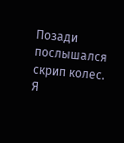Позади послышался скрип колес. Я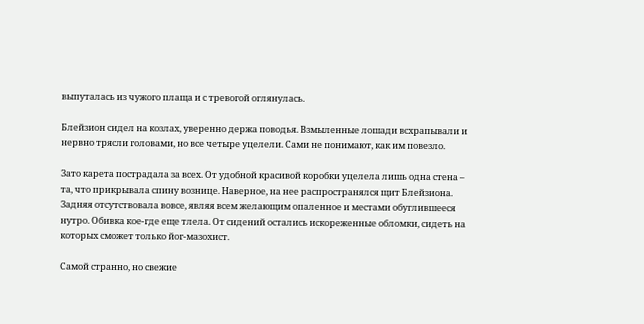выпуталась из чужого плаща и с тревогой оглянулась.

Блейзион сидел на козлах, уверенно держа поводья. Взмыленные лошади всхрапывали и нервно трясли головами, но все четыре уцелели. Сами не понимают, как им повезло.

Зато карета пострадала за всех. От удобной красивой коробки уцелела лишь одна стена – та, что прикрывала спину вознице. Наверное, на нее распространялся щит Блейзиона. Задняя отсутствовала вовсе, являя всем желающим опаленное и местами обуглившееся нутро. Обивка кое-где еще тлела. От сидений остались искореженные обломки, сидеть на которых сможет только йог-мазохист.

Самой странно, но свежие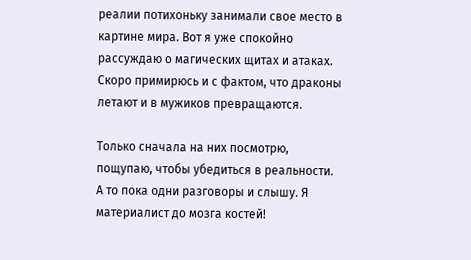реалии потихоньку занимали свое место в картине мира. Вот я уже спокойно рассуждаю о магических щитах и атаках. Скоро примирюсь и с фактом, что драконы летают и в мужиков превращаются.

Только сначала на них посмотрю, пощупаю, чтобы убедиться в реальности. А то пока одни разговоры и слышу. Я материалист до мозга костей!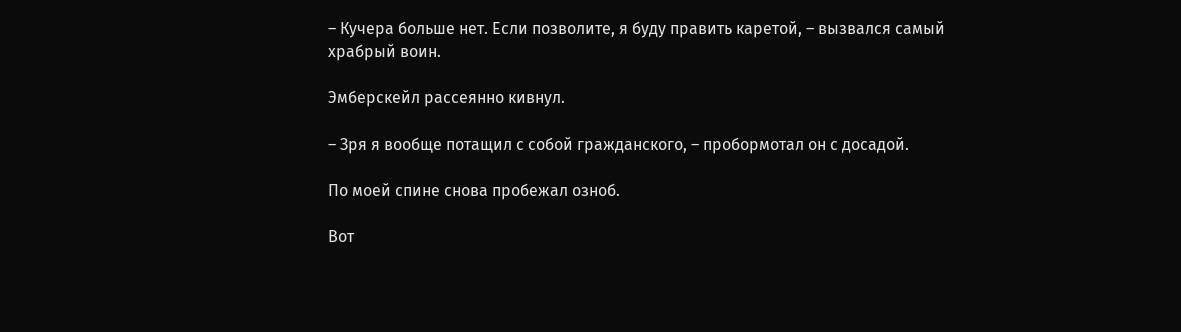– Кучера больше нет. Если позволите, я буду править каретой, – вызвался самый храбрый воин.

Эмберскейл рассеянно кивнул.

– Зря я вообще потащил с собой гражданского, – пробормотал он с досадой.

По моей спине снова пробежал озноб.

Вот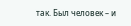так. Был человек – и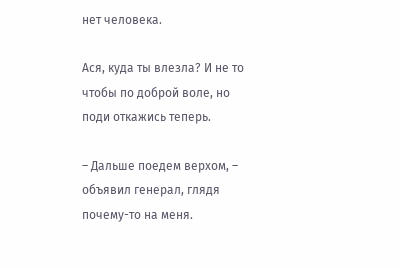нет человека.

Ася, куда ты влезла? И не то чтобы по доброй воле, но поди откажись теперь.

– Дальше поедем верхом, – объявил генерал, глядя почему-то на меня.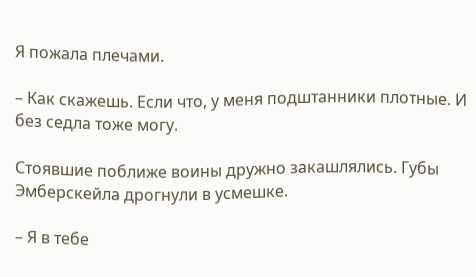Я пожала плечами.

– Как скажешь. Если что, у меня подштанники плотные. И без седла тоже могу.

Стоявшие поближе воины дружно закашлялись. Губы Эмберскейла дрогнули в усмешке.

– Я в тебе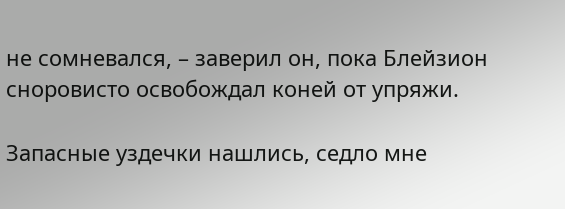не сомневался, – заверил он, пока Блейзион сноровисто освобождал коней от упряжи.

Запасные уздечки нашлись, седло мне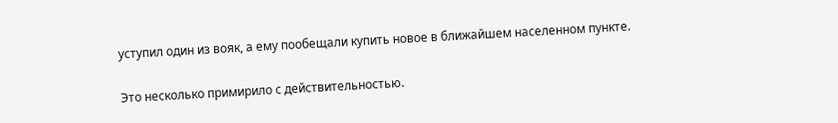уступил один из вояк, а ему пообещали купить новое в ближайшем населенном пункте.

Это несколько примирило с действительностью.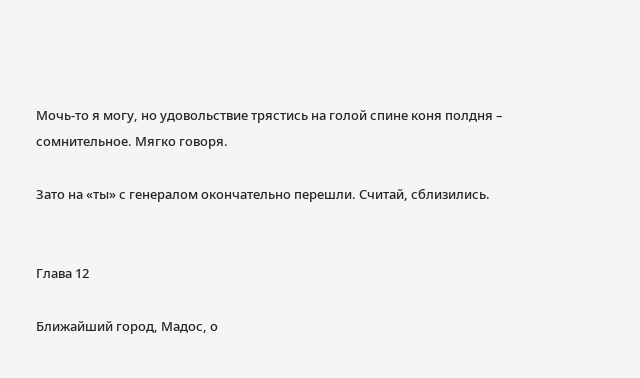Мочь-то я могу, но удовольствие трястись на голой спине коня полдня – сомнительное. Мягко говоря.

Зато на «ты» с генералом окончательно перешли. Считай, сблизились.


Глава 12

Ближайший город, Мадос, о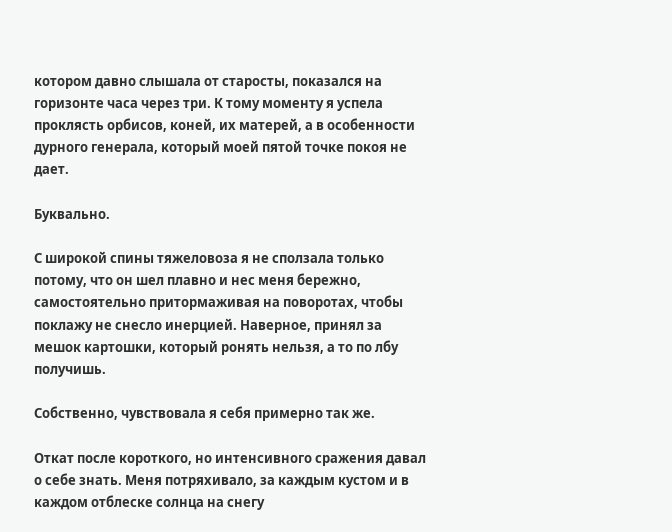котором давно слышала от старосты, показался на горизонте часа через три. К тому моменту я успела проклясть орбисов, коней, их матерей, а в особенности дурного генерала, который моей пятой точке покоя не дает.

Буквально.

С широкой спины тяжеловоза я не сползала только потому, что он шел плавно и нес меня бережно, самостоятельно притормаживая на поворотах, чтобы поклажу не снесло инерцией. Наверное, принял за мешок картошки, который ронять нельзя, а то по лбу получишь.

Собственно, чувствовала я себя примерно так же.

Откат после короткого, но интенсивного сражения давал о себе знать. Меня потряхивало, за каждым кустом и в каждом отблеске солнца на снегу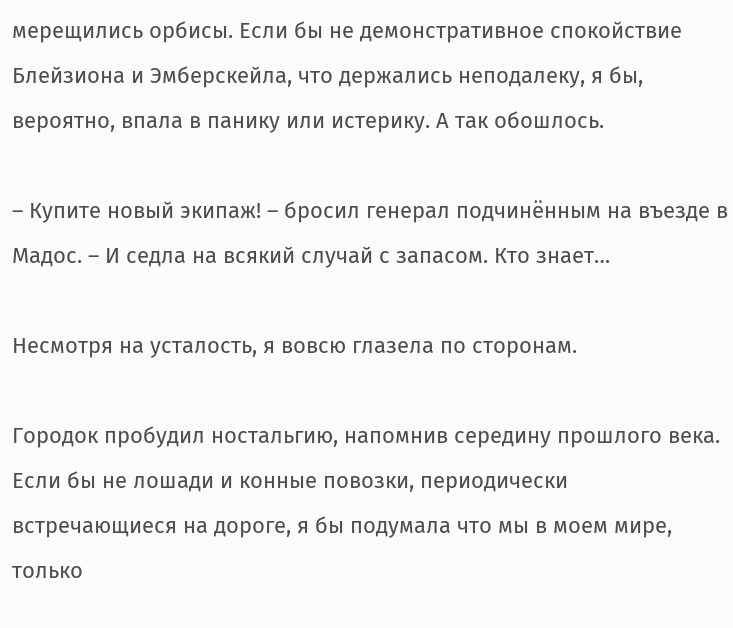мерещились орбисы. Если бы не демонстративное спокойствие Блейзиона и Эмберскейла, что держались неподалеку, я бы, вероятно, впала в панику или истерику. А так обошлось.

– Купите новый экипаж! – бросил генерал подчинённым на въезде в Мадос. – И седла на всякий случай с запасом. Кто знает…

Несмотря на усталость, я вовсю глазела по сторонам.

Городок пробудил ностальгию, напомнив середину прошлого века. Если бы не лошади и конные повозки, периодически встречающиеся на дороге, я бы подумала что мы в моем мире, только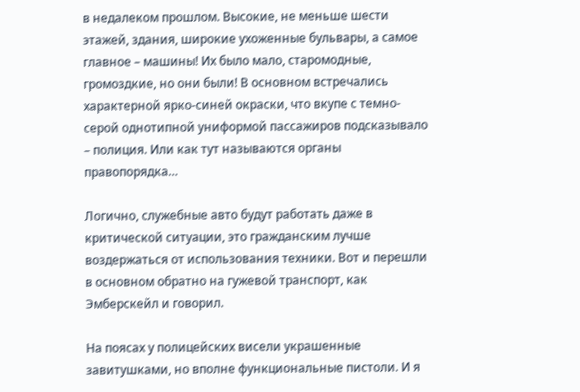в недалеком прошлом. Высокие, не меньше шести этажей, здания, широкие ухоженные бульвары, а самое главное – машины! Их было мало, старомодные, громоздкие, но они были! В основном встречались характерной ярко-синей окраски, что вкупе с темно-серой однотипной униформой пассажиров подсказывало – полиция. Или как тут называются органы правопорядка…

Логично, служебные авто будут работать даже в критической ситуации, это гражданским лучше воздержаться от использования техники. Вот и перешли в основном обратно на гужевой транспорт, как Эмберскейл и говорил.

На поясах у полицейских висели украшенные завитушками, но вполне функциональные пистоли. И я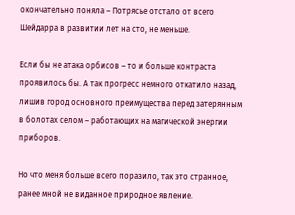окончательно поняла – Потрясье отстало от всего Шейдарра в развитии лет на сто, не меньше.

Если бы не атака орбисов – то и больше контраста проявилось бы. А так прогресс немного откатило назад, лишив город основного преимущества перед затерянным в болотах селом – работающих на магической энергии приборов.

Но что меня больше всего поразило, так это странное, ранее мной не виданное природное явление.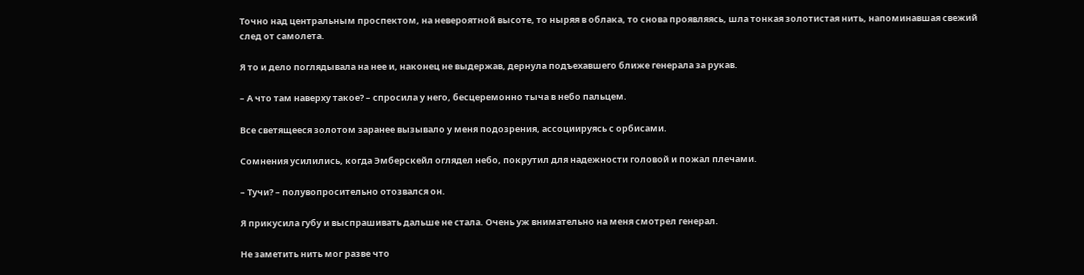Точно над центральным проспектом, на невероятной высоте, то ныряя в облака, то снова проявляясь, шла тонкая золотистая нить, напоминавшая свежий след от самолета.

Я то и дело поглядывала на нее и, наконец не выдержав, дернула подъехавшего ближе генерала за рукав.

– А что там наверху такое? – спросила у него, бесцеремонно тыча в небо пальцем.

Все светящееся золотом заранее вызывало у меня подозрения, ассоциируясь с орбисами.

Сомнения усилились, когда Эмберскейл оглядел небо, покрутил для надежности головой и пожал плечами.

– Тучи? – полувопросительно отозвался он.

Я прикусила губу и выспрашивать дальше не стала. Очень уж внимательно на меня смотрел генерал.

Не заметить нить мог разве что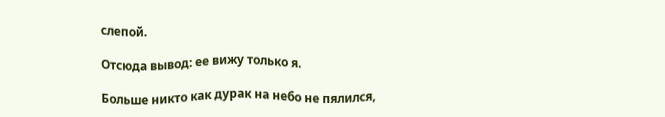слепой.

Отсюда вывод: ее вижу только я.

Больше никто как дурак на небо не пялился,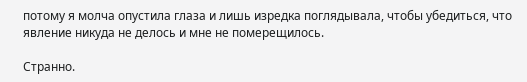потому я молча опустила глаза и лишь изредка поглядывала, чтобы убедиться, что явление никуда не делось и мне не померещилось.

Странно.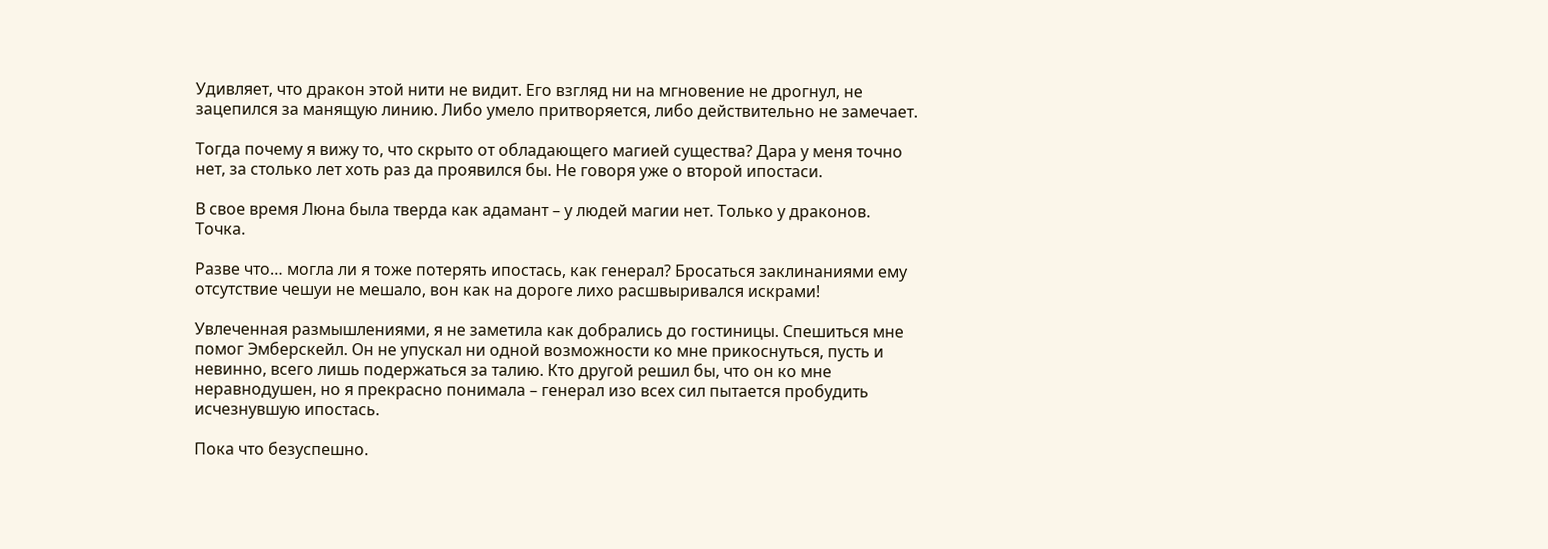Удивляет, что дракон этой нити не видит. Его взгляд ни на мгновение не дрогнул, не зацепился за манящую линию. Либо умело притворяется, либо действительно не замечает.

Тогда почему я вижу то, что скрыто от обладающего магией существа? Дара у меня точно нет, за столько лет хоть раз да проявился бы. Не говоря уже о второй ипостаси.

В свое время Люна была тверда как адамант – у людей магии нет. Только у драконов. Точка.

Разве что… могла ли я тоже потерять ипостась, как генерал? Бросаться заклинаниями ему отсутствие чешуи не мешало, вон как на дороге лихо расшвыривался искрами!

Увлеченная размышлениями, я не заметила как добрались до гостиницы. Спешиться мне помог Эмберскейл. Он не упускал ни одной возможности ко мне прикоснуться, пусть и невинно, всего лишь подержаться за талию. Кто другой решил бы, что он ко мне неравнодушен, но я прекрасно понимала – генерал изо всех сил пытается пробудить исчезнувшую ипостась.

Пока что безуспешно.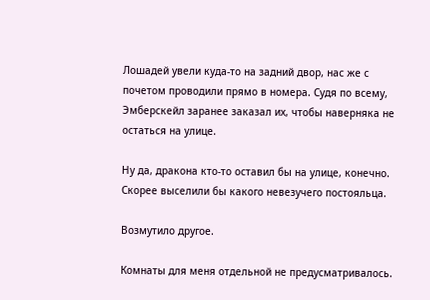Лошадей увели куда-то на задний двор, нас же с почетом проводили прямо в номера. Судя по всему, Эмберскейл заранее заказал их, чтобы наверняка не остаться на улице.

Ну да, дракона кто-то оставил бы на улице, конечно. Скорее выселили бы какого невезучего постояльца.

Возмутило другое.

Комнаты для меня отдельной не предусматривалось.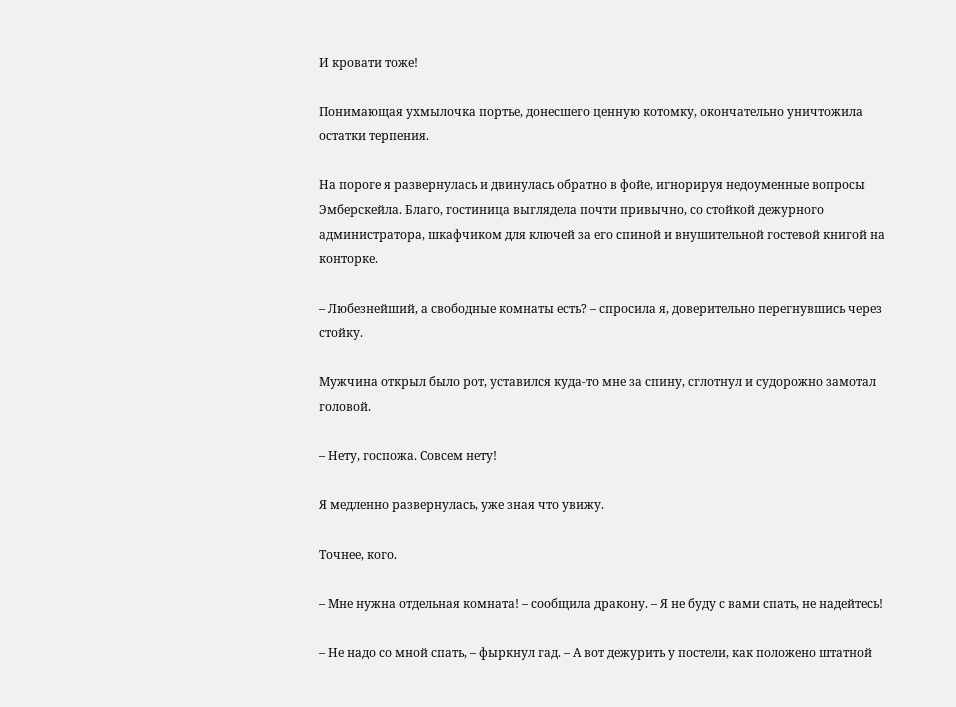И кровати тоже!

Понимающая ухмылочка портье, донесшего ценную котомку, окончательно уничтожила остатки терпения.

На пороге я развернулась и двинулась обратно в фойе, игнорируя недоуменные вопросы Эмберскейла. Благо, гостиница выглядела почти привычно, со стойкой дежурного администратора, шкафчиком для ключей за его спиной и внушительной гостевой книгой на конторке.

– Любезнейший, а свободные комнаты есть? – спросила я, доверительно перегнувшись через стойку.

Мужчина открыл было рот, уставился куда-то мне за спину, сглотнул и судорожно замотал головой.

– Нету, госпожа. Совсем нету!

Я медленно развернулась, уже зная что увижу.

Точнее, кого.

– Мне нужна отдельная комната! – сообщила дракону. – Я не буду с вами спать, не надейтесь!

– Не надо со мной спать, – фыркнул гад. – А вот дежурить у постели, как положено штатной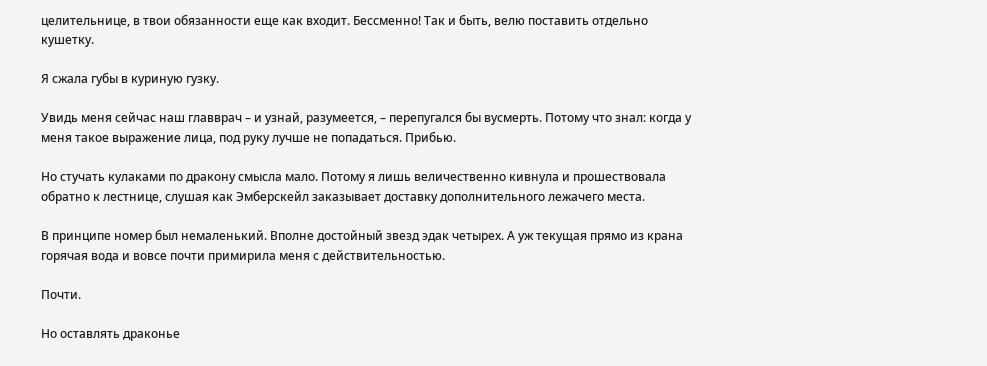целительнице, в твои обязанности еще как входит. Бессменно! Так и быть, велю поставить отдельно кушетку.

Я сжала губы в куриную гузку.

Увидь меня сейчас наш главврач – и узнай, разумеется, – перепугался бы вусмерть. Потому что знал: когда у меня такое выражение лица, под руку лучше не попадаться. Прибью.

Но стучать кулаками по дракону смысла мало. Потому я лишь величественно кивнула и прошествовала обратно к лестнице, слушая как Эмберскейл заказывает доставку дополнительного лежачего места.

В принципе номер был немаленький. Вполне достойный звезд эдак четырех. А уж текущая прямо из крана горячая вода и вовсе почти примирила меня с действительностью.

Почти.

Но оставлять драконье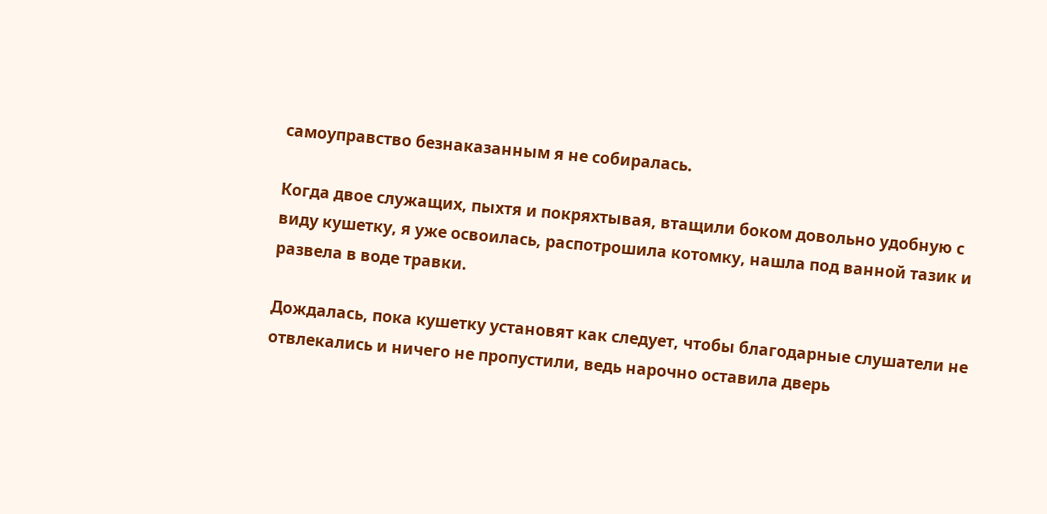самоуправство безнаказанным я не собиралась.

Когда двое служащих, пыхтя и покряхтывая, втащили боком довольно удобную с виду кушетку, я уже освоилась, распотрошила котомку, нашла под ванной тазик и развела в воде травки.

Дождалась, пока кушетку установят как следует, чтобы благодарные слушатели не отвлекались и ничего не пропустили, ведь нарочно оставила дверь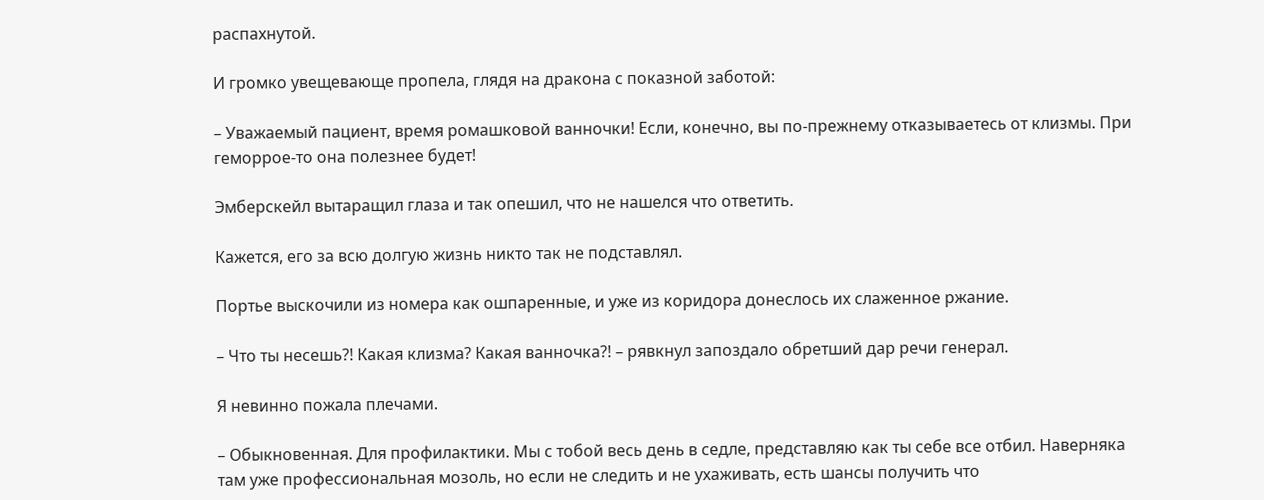распахнутой.

И громко увещевающе пропела, глядя на дракона с показной заботой:

– Уважаемый пациент, время ромашковой ванночки! Если, конечно, вы по-прежнему отказываетесь от клизмы. При геморрое-то она полезнее будет!

Эмберскейл вытаращил глаза и так опешил, что не нашелся что ответить.

Кажется, его за всю долгую жизнь никто так не подставлял.

Портье выскочили из номера как ошпаренные, и уже из коридора донеслось их слаженное ржание.

– Что ты несешь?! Какая клизма? Какая ванночка?! – рявкнул запоздало обретший дар речи генерал.

Я невинно пожала плечами.

– Обыкновенная. Для профилактики. Мы с тобой весь день в седле, представляю как ты себе все отбил. Наверняка там уже профессиональная мозоль, но если не следить и не ухаживать, есть шансы получить что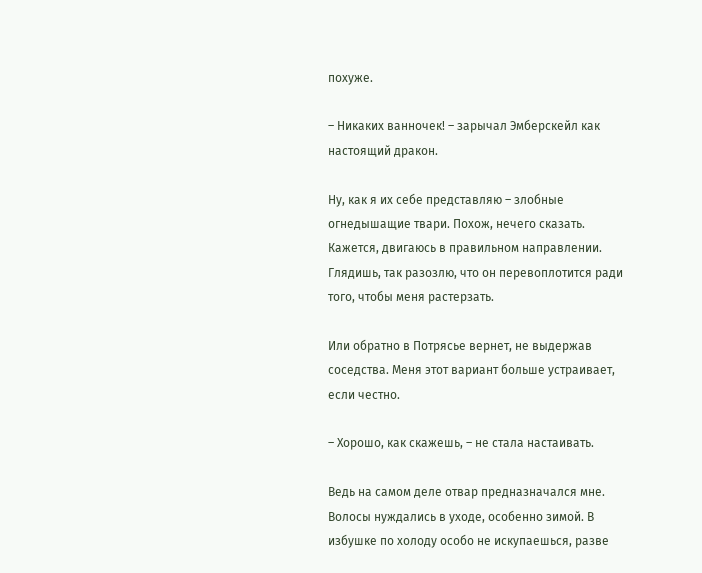похуже.

– Никаких ванночек! – зарычал Эмберскейл как настоящий дракон.

Ну, как я их себе представляю – злобные огнедышащие твари. Похож, нечего сказать. Кажется, двигаюсь в правильном направлении. Глядишь, так разозлю, что он перевоплотится ради того, чтобы меня растерзать.

Или обратно в Потрясье вернет, не выдержав соседства. Меня этот вариант больше устраивает, если честно.

– Хорошо, как скажешь, – не стала настаивать.

Ведь на самом деле отвар предназначался мне. Волосы нуждались в уходе, особенно зимой. В избушке по холоду особо не искупаешься, разве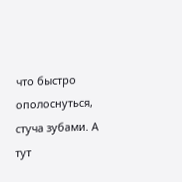что быстро ополоснуться, стуча зубами. А тут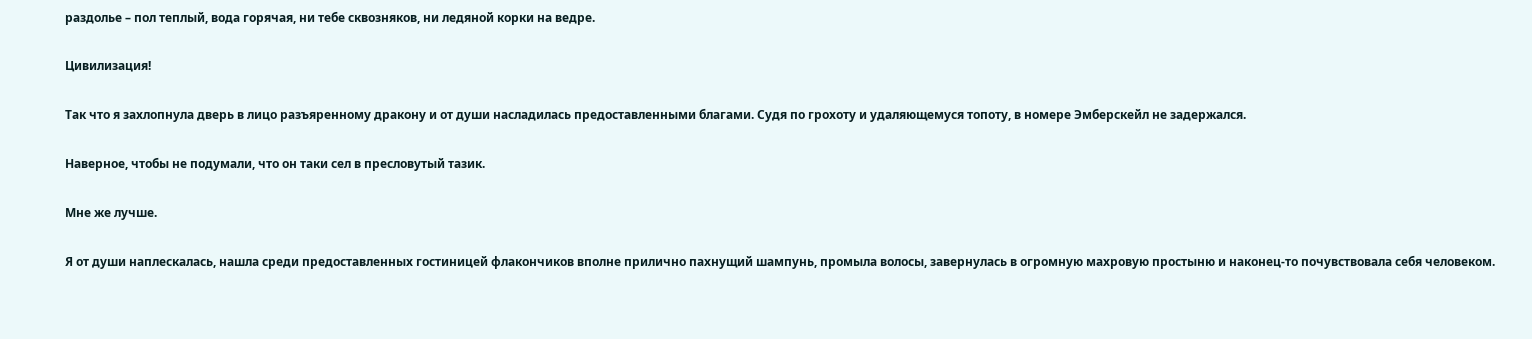раздолье – пол теплый, вода горячая, ни тебе сквозняков, ни ледяной корки на ведре.

Цивилизация!

Так что я захлопнула дверь в лицо разъяренному дракону и от души насладилась предоставленными благами. Судя по грохоту и удаляющемуся топоту, в номере Эмберскейл не задержался.

Наверное, чтобы не подумали, что он таки сел в пресловутый тазик.

Мне же лучше.

Я от души наплескалась, нашла среди предоставленных гостиницей флакончиков вполне прилично пахнущий шампунь, промыла волосы, завернулась в огромную махровую простыню и наконец-то почувствовала себя человеком.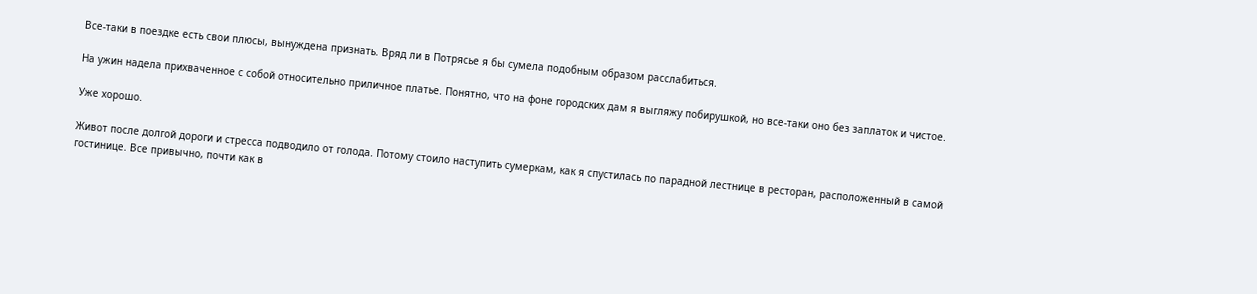Все-таки в поездке есть свои плюсы, вынуждена признать. Вряд ли в Потрясье я бы сумела подобным образом расслабиться.

На ужин надела прихваченное с собой относительно приличное платье. Понятно, что на фоне городских дам я выгляжу побирушкой, но все-таки оно без заплаток и чистое.

Уже хорошо.

Живот после долгой дороги и стресса подводило от голода. Потому стоило наступить сумеркам, как я спустилась по парадной лестнице в ресторан, расположенный в самой гостинице. Все привычно, почти как в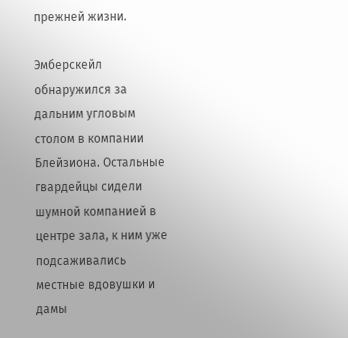прежней жизни.

Эмберскейл обнаружился за дальним угловым столом в компании Блейзиона. Остальные гвардейцы сидели шумной компанией в центре зала, к ним уже подсаживались местные вдовушки и дамы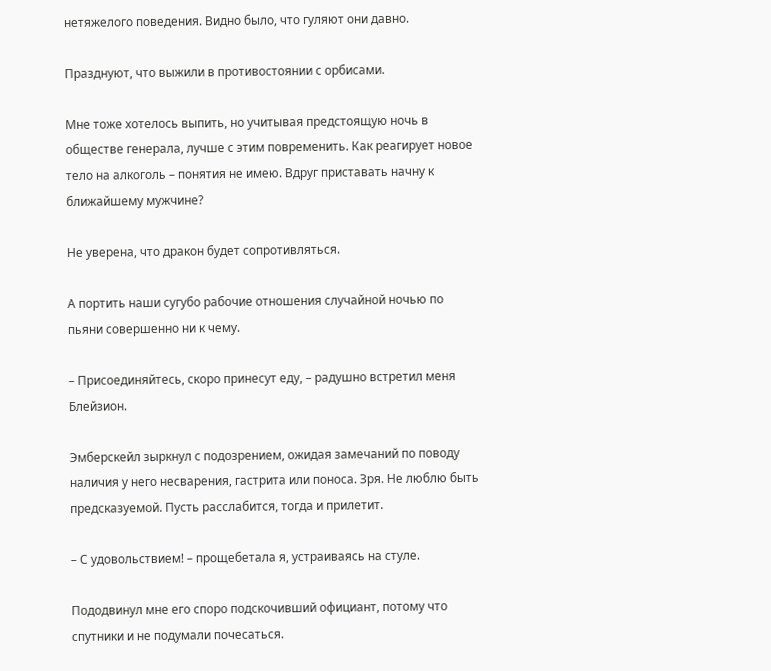нетяжелого поведения. Видно было, что гуляют они давно.

Празднуют, что выжили в противостоянии с орбисами.

Мне тоже хотелось выпить, но учитывая предстоящую ночь в обществе генерала, лучше с этим повременить. Как реагирует новое тело на алкоголь – понятия не имею. Вдруг приставать начну к ближайшему мужчине?

Не уверена, что дракон будет сопротивляться.

А портить наши сугубо рабочие отношения случайной ночью по пьяни совершенно ни к чему.

– Присоединяйтесь, скоро принесут еду, – радушно встретил меня Блейзион.

Эмберскейл зыркнул с подозрением, ожидая замечаний по поводу наличия у него несварения, гастрита или поноса. Зря. Не люблю быть предсказуемой. Пусть расслабится, тогда и прилетит.

– С удовольствием! – прощебетала я, устраиваясь на стуле.

Пододвинул мне его споро подскочивший официант, потому что спутники и не подумали почесаться.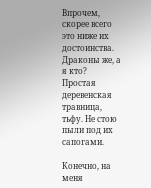Впрочем, скорее всего это ниже их достоинства. Драконы же, а я кто? Простая деревенская травница, тьфу. Не стою пыли под их сапогами.

Конечно, на меня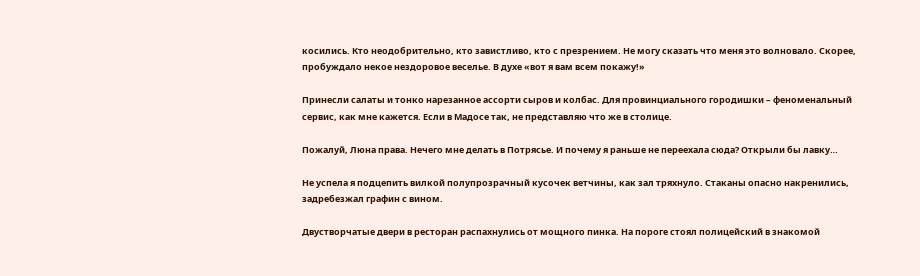косились. Кто неодобрительно, кто завистливо, кто с презрением. Не могу сказать что меня это волновало. Скорее, пробуждало некое нездоровое веселье. В духе «вот я вам всем покажу!»

Принесли салаты и тонко нарезанное ассорти сыров и колбас. Для провинциального городишки – феноменальный сервис, как мне кажется. Если в Мадосе так, не представляю что же в столице.

Пожалуй, Люна права. Нечего мне делать в Потрясье. И почему я раньше не переехала сюда? Открыли бы лавку…

Не успела я подцепить вилкой полупрозрачный кусочек ветчины, как зал тряхнуло. Стаканы опасно накренились, задребезжал графин с вином.

Двустворчатые двери в ресторан распахнулись от мощного пинка. На пороге стоял полицейский в знакомой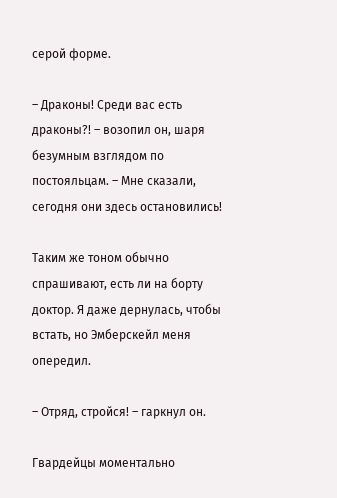серой форме.

– Драконы! Среди вас есть драконы?! – возопил он, шаря безумным взглядом по постояльцам. – Мне сказали, сегодня они здесь остановились!

Таким же тоном обычно спрашивают, есть ли на борту доктор. Я даже дернулась, чтобы встать, но Эмберскейл меня опередил.

– Отряд, стройся! – гаркнул он.

Гвардейцы моментально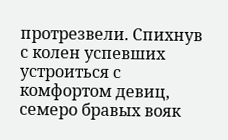протрезвели. Спихнув с колен успевших устроиться с комфортом девиц, семеро бравых вояк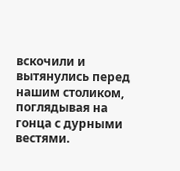вскочили и вытянулись перед нашим столиком, поглядывая на гонца с дурными вестями.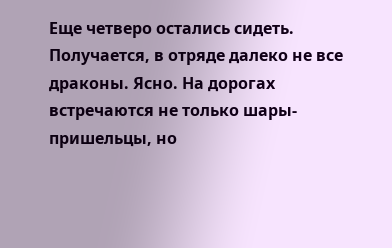Еще четверо остались сидеть. Получается, в отряде далеко не все драконы. Ясно. На дорогах встречаются не только шары-пришельцы, но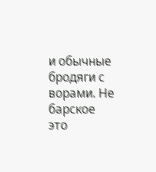и обычные бродяги с ворами. Не барское это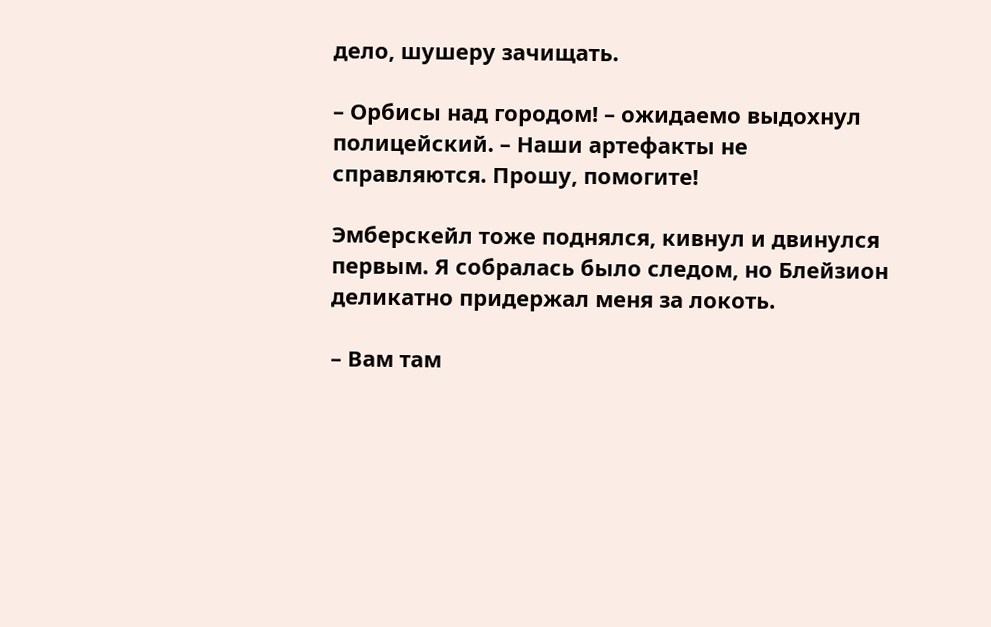дело, шушеру зачищать.

– Орбисы над городом! – ожидаемо выдохнул полицейский. – Наши артефакты не справляются. Прошу, помогите!

Эмберскейл тоже поднялся, кивнул и двинулся первым. Я собралась было следом, но Блейзион деликатно придержал меня за локоть.

– Вам там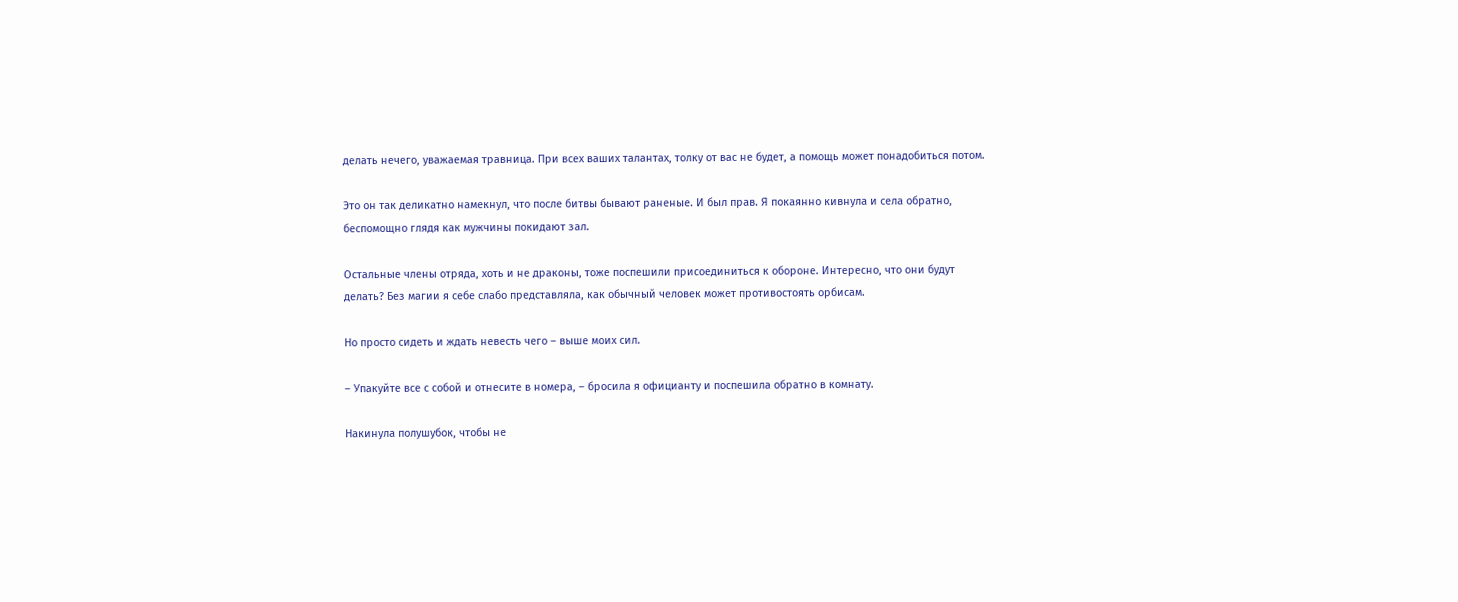делать нечего, уважаемая травница. При всех ваших талантах, толку от вас не будет, а помощь может понадобиться потом.

Это он так деликатно намекнул, что после битвы бывают раненые. И был прав. Я покаянно кивнула и села обратно, беспомощно глядя как мужчины покидают зал.

Остальные члены отряда, хоть и не драконы, тоже поспешили присоединиться к обороне. Интересно, что они будут делать? Без магии я себе слабо представляла, как обычный человек может противостоять орбисам.

Но просто сидеть и ждать невесть чего – выше моих сил.

– Упакуйте все с собой и отнесите в номера, – бросила я официанту и поспешила обратно в комнату.

Накинула полушубок, чтобы не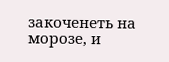закоченеть на морозе, и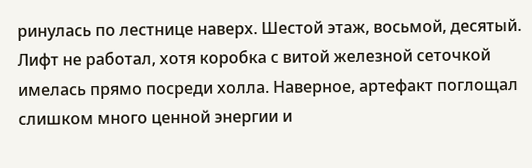ринулась по лестнице наверх. Шестой этаж, восьмой, десятый. Лифт не работал, хотя коробка с витой железной сеточкой имелась прямо посреди холла. Наверное, артефакт поглощал слишком много ценной энергии и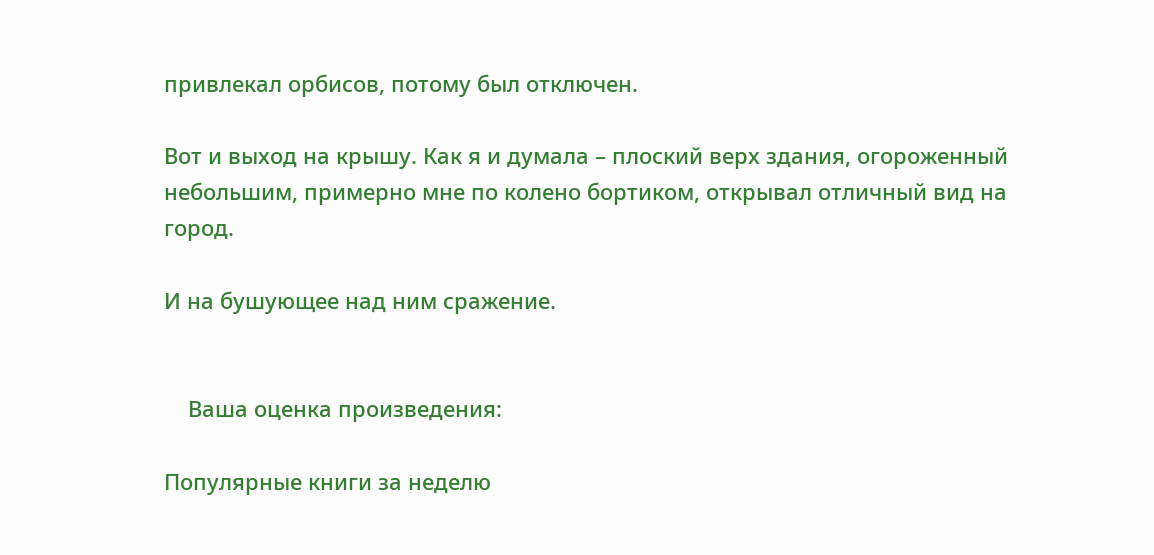привлекал орбисов, потому был отключен.

Вот и выход на крышу. Как я и думала – плоский верх здания, огороженный небольшим, примерно мне по колено бортиком, открывал отличный вид на город.

И на бушующее над ним сражение.


    Ваша оценка произведения:

Популярные книги за неделю